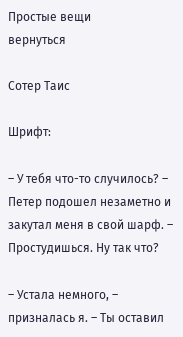Простые вещи
вернуться

Сотер Таис

Шрифт:

– У тебя что-то случилось? – Петер подошел незаметно и закутал меня в свой шарф. – Простудишься. Ну так что?

– Устала немного, – призналась я. – Ты оставил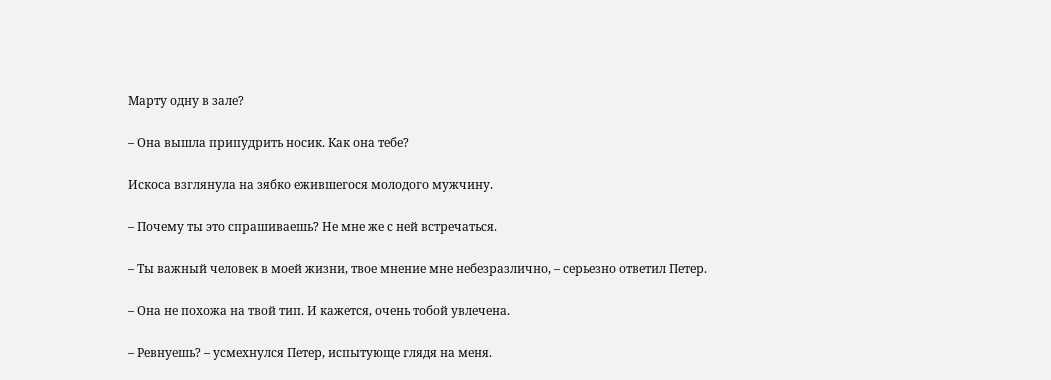Марту одну в зале?

– Она вышла припудрить носик. Как она тебе?

Искоса взглянула на зябко ежившегося молодого мужчину.

– Почему ты это спрашиваешь? Не мне же с ней встречаться.

– Ты важный человек в моей жизни, твое мнение мне небезразлично, – серьезно ответил Петер.

– Она не похожа на твой тип. И кажется, очень тобой увлечена.

– Ревнуешь? – усмехнулся Петер, испытующе глядя на меня.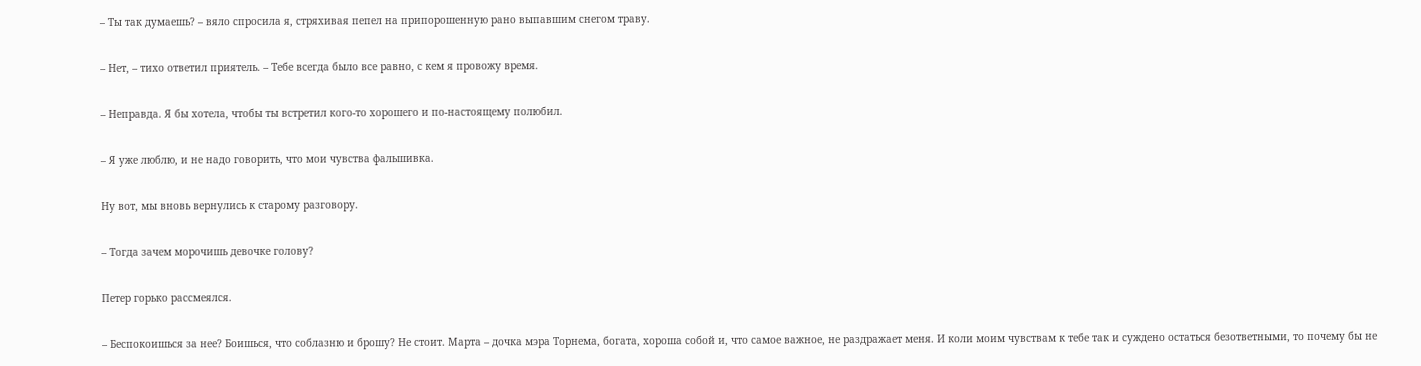– Ты так думаешь? – вяло спросила я, стряхивая пепел на припорошенную рано выпавшим снегом траву.

– Нет, – тихо ответил приятель. – Тебе всегда было все равно, с кем я провожу время.

– Неправда. Я бы хотела, чтобы ты встретил кого-то хорошего и по-настоящему полюбил.

– Я уже люблю, и не надо говорить, что мои чувства фальшивка.

Ну вот, мы вновь вернулись к старому разговору.

– Тогда зачем морочишь девочке голову?

Петер горько рассмеялся.

– Беспокоишься за нее? Боишься, что соблазню и брошу? Не стоит. Марта – дочка мэра Торнема, богата, хороша собой и, что самое важное, не раздражает меня. И коли моим чувствам к тебе так и суждено остаться безответными, то почему бы не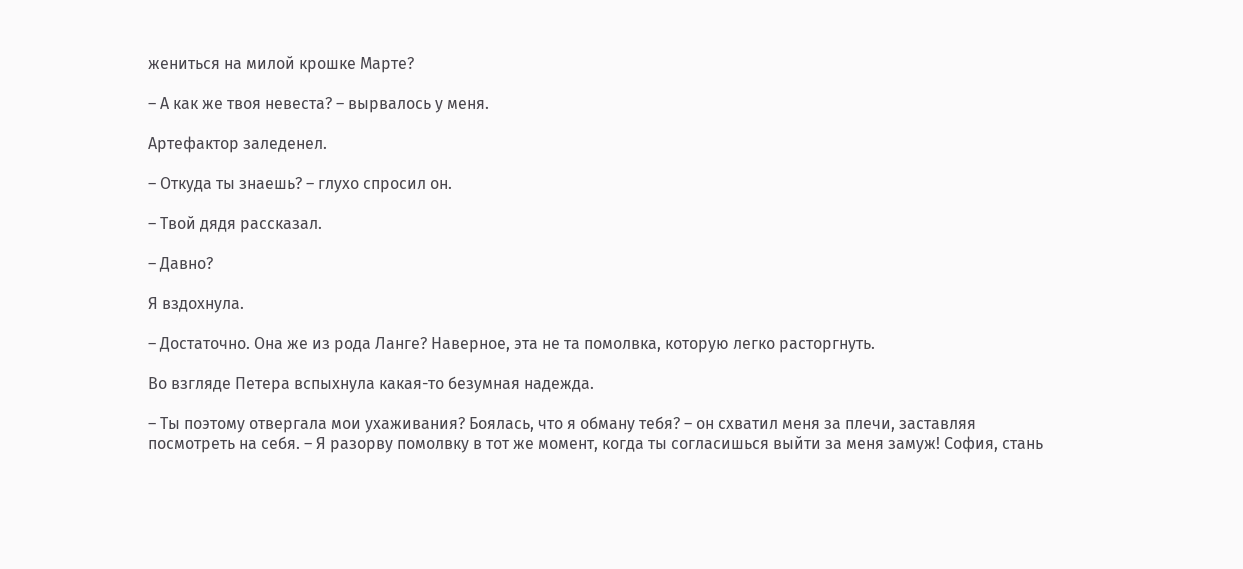жениться на милой крошке Марте?

– А как же твоя невеста? – вырвалось у меня.

Артефактор заледенел.

– Откуда ты знаешь? – глухо спросил он.

– Твой дядя рассказал.

– Давно?

Я вздохнула.

– Достаточно. Она же из рода Ланге? Наверное, эта не та помолвка, которую легко расторгнуть.

Во взгляде Петера вспыхнула какая-то безумная надежда.

– Ты поэтому отвергала мои ухаживания? Боялась, что я обману тебя? – он схватил меня за плечи, заставляя посмотреть на себя. – Я разорву помолвку в тот же момент, когда ты согласишься выйти за меня замуж! София, стань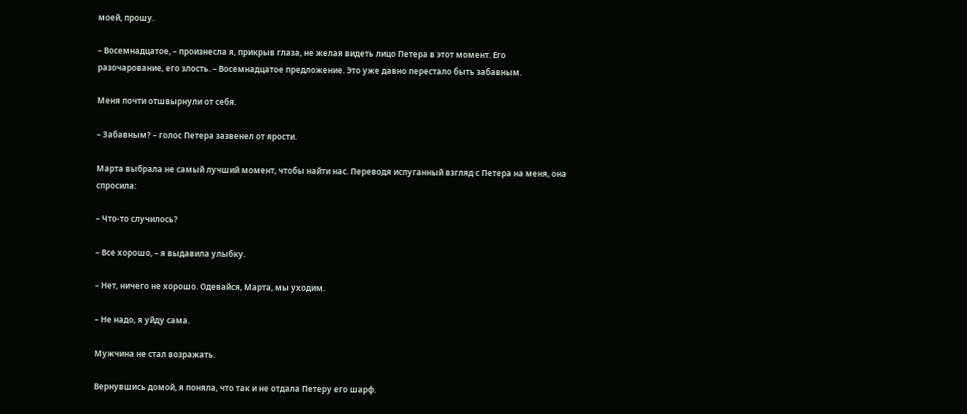моей, прошу.

– Восемнадцатое, – произнесла я, прикрыв глаза, не желая видеть лицо Петера в этот момент. Его разочарование, его злость. – Восемнадцатое предложение. Это уже давно перестало быть забавным.

Меня почти отшвырнули от себя.

– Забавным? – голос Петера зазвенел от ярости.

Марта выбрала не самый лучший момент, чтобы найти нас. Переводя испуганный взгляд с Петера на меня, она спросила:

– Что-то случилось?

– Все хорошо, – я выдавила улыбку.

– Нет, ничего не хорошо. Одевайся, Марта, мы уходим.

– Не надо, я уйду сама.

Мужчина не стал возражать.

Вернувшись домой, я поняла, что так и не отдала Петеру его шарф.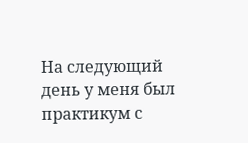На следующий день у меня был практикум с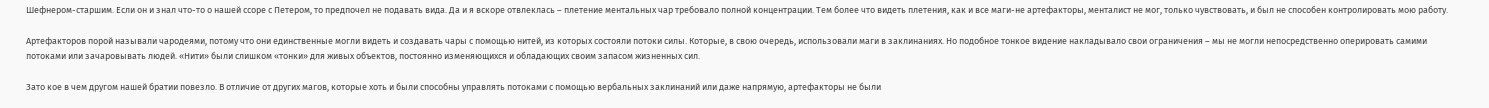Шефнером-старшим. Если он и знал что-то о нашей ссоре с Петером, то предпочел не подавать вида. Да и я вскоре отвлеклась – плетение ментальных чар требовало полной концентрации. Тем более что видеть плетения, как и все маги-не артефакторы, менталист не мог, только чувствовать, и был не способен контролировать мою работу.

Артефакторов порой называли чародеями, потому что они единственные могли видеть и создавать чары с помощью нитей, из которых состояли потоки силы. Которые, в свою очередь, использовали маги в заклинаниях. Но подобное тонкое видение накладывало свои ограничения – мы не могли непосредственно оперировать самими потоками или зачаровывать людей. «Нити» были слишком «тонки» для живых объектов, постоянно изменяющихся и обладающих своим запасом жизненных сил.

Зато кое в чем другом нашей братии повезло. В отличие от других магов, которые хоть и были способны управлять потоками с помощью вербальных заклинаний или даже напрямую, артефакторы не были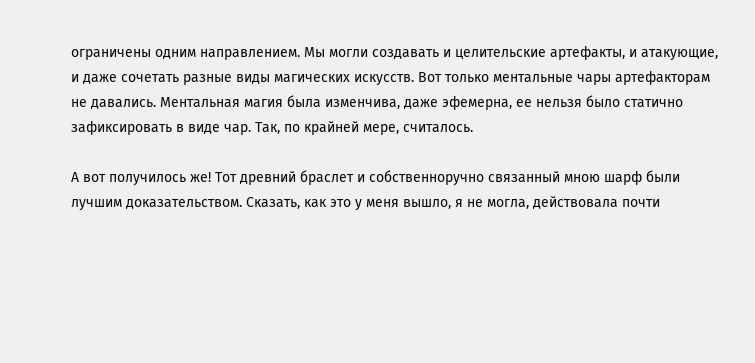ограничены одним направлением. Мы могли создавать и целительские артефакты, и атакующие, и даже сочетать разные виды магических искусств. Вот только ментальные чары артефакторам не давались. Ментальная магия была изменчива, даже эфемерна, ее нельзя было статично зафиксировать в виде чар. Так, по крайней мере, считалось.

А вот получилось же! Тот древний браслет и собственноручно связанный мною шарф были лучшим доказательством. Сказать, как это у меня вышло, я не могла, действовала почти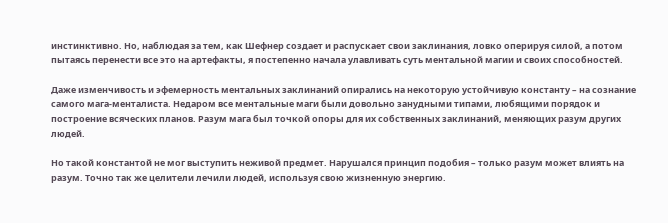инстинктивно. Но, наблюдая за тем, как Шефнер создает и распускает свои заклинания, ловко оперируя силой, а потом пытаясь перенести все это на артефакты, я постепенно начала улавливать суть ментальной магии и своих способностей.

Даже изменчивость и эфемерность ментальных заклинаний опирались на некоторую устойчивую константу – на сознание самого мага-менталиста. Недаром все ментальные маги были довольно занудными типами, любящими порядок и построение всяческих планов. Разум мага был точкой опоры для их собственных заклинаний, меняющих разум других людей.

Но такой константой не мог выступить неживой предмет. Нарушался принцип подобия – только разум может влиять на разум. Точно так же целители лечили людей, используя свою жизненную энергию.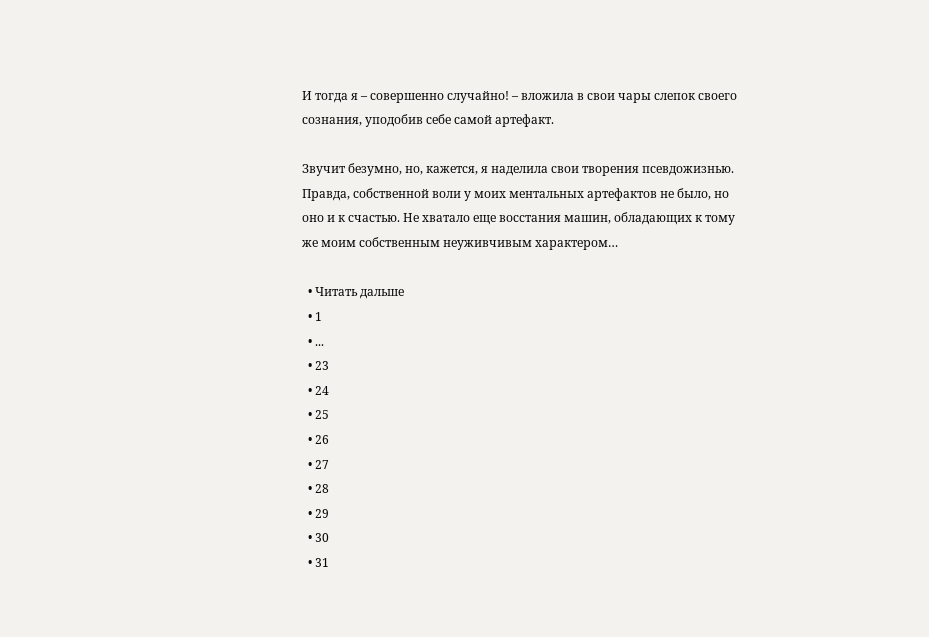И тогда я – совершенно случайно! – вложила в свои чары слепок своего сознания, уподобив себе самой артефакт.

Звучит безумно, но, кажется, я наделила свои творения псевдожизнью. Правда, собственной воли у моих ментальных артефактов не было, но оно и к счастью. Не хватало еще восстания машин, обладающих к тому же моим собственным неуживчивым характером…

  • Читать дальше
  • 1
  • ...
  • 23
  • 24
  • 25
  • 26
  • 27
  • 28
  • 29
  • 30
  • 31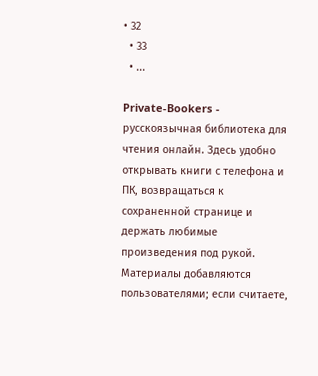• 32
  • 33
  • ...

Private-Bookers - русскоязычная библиотека для чтения онлайн. Здесь удобно открывать книги с телефона и ПК, возвращаться к сохраненной странице и держать любимые произведения под рукой. Материалы добавляются пользователями; если считаете,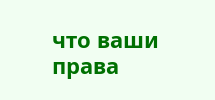что ваши права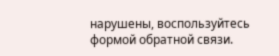нарушены, воспользуйтесь формой обратной связи.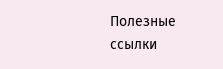Полезные ссылки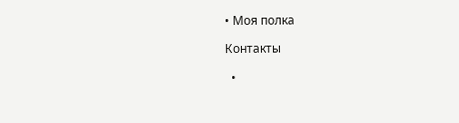• Моя полка

Контакты

  •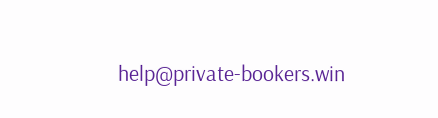help@private-bookers.win